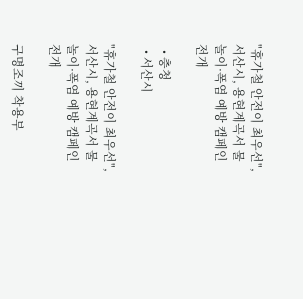"휴가철 안전이 최우선", 서산시, 용현계곡서 물놀이·폭염 예방 캠페인 전개

  • 충청
  • 서산시

"휴가철 안전이 최우선", 서산시, 용현계곡서 물놀이·폭염 예방 캠페인 전개

구명조끼 착용부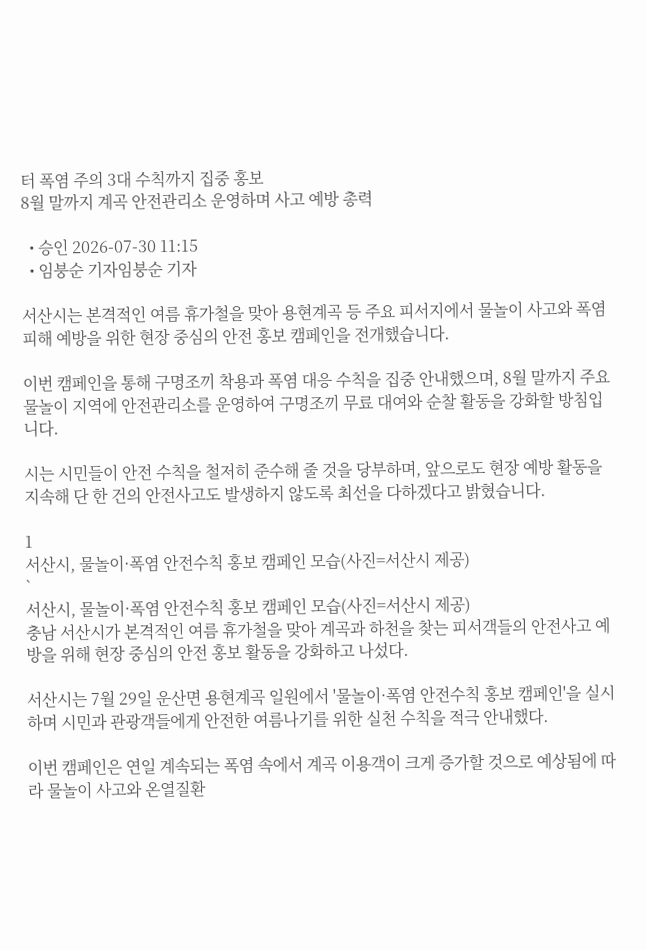터 폭염 주의 3대 수칙까지 집중 홍보
8월 말까지 계곡 안전관리소 운영하며 사고 예방 총력

  • 승인 2026-07-30 11:15
  • 임붕순 기자임붕순 기자

서산시는 본격적인 여름 휴가철을 맞아 용현계곡 등 주요 피서지에서 물놀이 사고와 폭염 피해 예방을 위한 현장 중심의 안전 홍보 캠페인을 전개했습니다.

이번 캠페인을 통해 구명조끼 착용과 폭염 대응 수칙을 집중 안내했으며, 8월 말까지 주요 물놀이 지역에 안전관리소를 운영하여 구명조끼 무료 대여와 순찰 활동을 강화할 방침입니다.

시는 시민들이 안전 수칙을 철저히 준수해 줄 것을 당부하며, 앞으로도 현장 예방 활동을 지속해 단 한 건의 안전사고도 발생하지 않도록 최선을 다하겠다고 밝혔습니다.

1
서산시, 물놀이·폭염 안전수칙 홍보 캠페인 모습(사진=서산시 제공)
`
서산시, 물놀이·폭염 안전수칙 홍보 캠페인 모습(사진=서산시 제공)
충남 서산시가 본격적인 여름 휴가철을 맞아 계곡과 하천을 찾는 피서객들의 안전사고 예방을 위해 현장 중심의 안전 홍보 활동을 강화하고 나섰다.

서산시는 7월 29일 운산면 용현계곡 일원에서 '물놀이·폭염 안전수칙 홍보 캠페인'을 실시하며 시민과 관광객들에게 안전한 여름나기를 위한 실천 수칙을 적극 안내했다.

이번 캠페인은 연일 계속되는 폭염 속에서 계곡 이용객이 크게 증가할 것으로 예상됨에 따라 물놀이 사고와 온열질환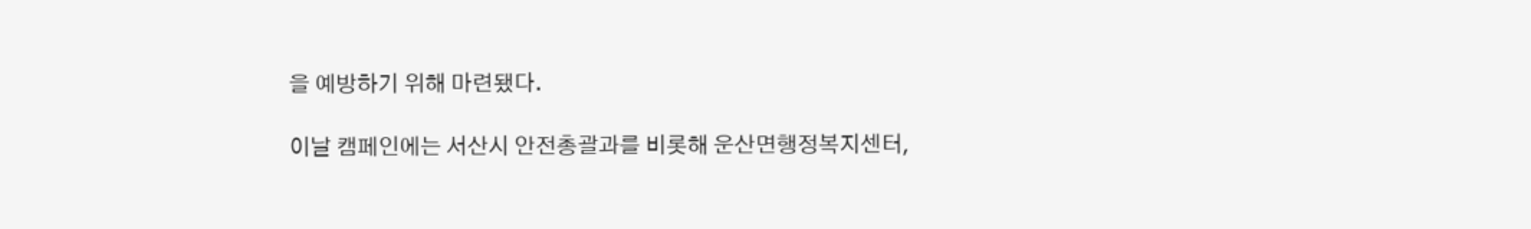을 예방하기 위해 마련됐다.

이날 캠페인에는 서산시 안전총괄과를 비롯해 운산면행정복지센터,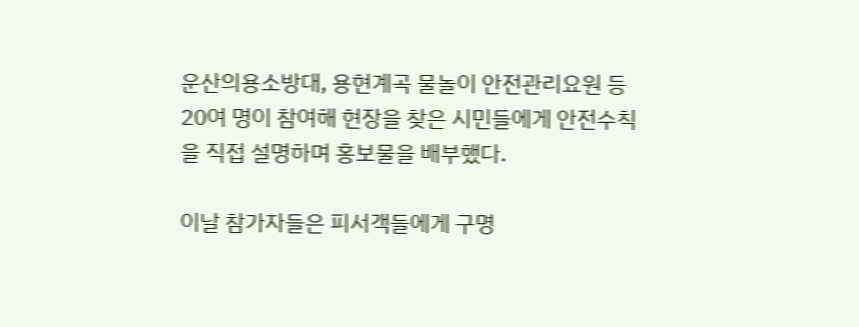운산의용소방대, 용현계곡 물놀이 안전관리요원 등 20여 명이 참여해 현장을 찾은 시민들에게 안전수칙을 직접 설명하며 홍보물을 배부했다.

이날 참가자들은 피서객들에게 구명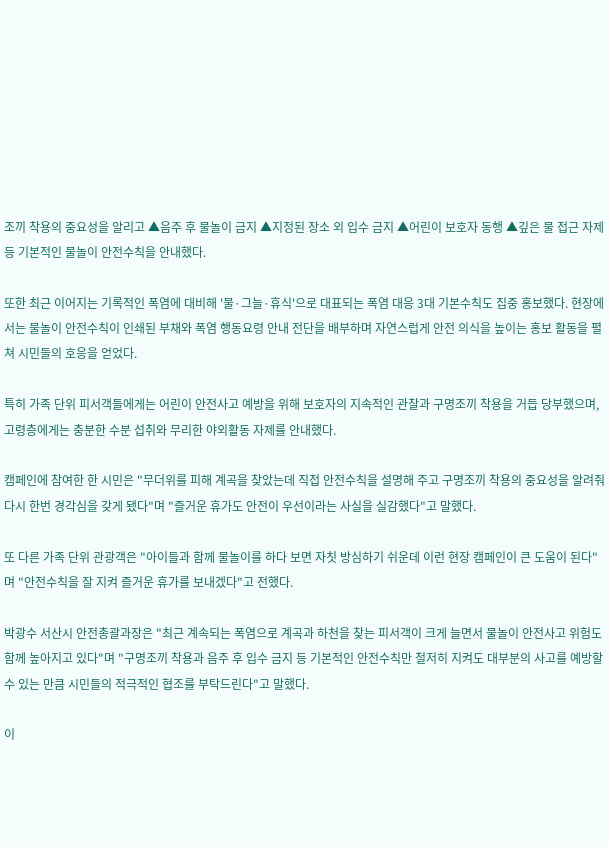조끼 착용의 중요성을 알리고 ▲음주 후 물놀이 금지 ▲지정된 장소 외 입수 금지 ▲어린이 보호자 동행 ▲깊은 물 접근 자제 등 기본적인 물놀이 안전수칙을 안내했다.

또한 최근 이어지는 기록적인 폭염에 대비해 '물·그늘·휴식'으로 대표되는 폭염 대응 3대 기본수칙도 집중 홍보했다. 현장에서는 물놀이 안전수칙이 인쇄된 부채와 폭염 행동요령 안내 전단을 배부하며 자연스럽게 안전 의식을 높이는 홍보 활동을 펼쳐 시민들의 호응을 얻었다.

특히 가족 단위 피서객들에게는 어린이 안전사고 예방을 위해 보호자의 지속적인 관찰과 구명조끼 착용을 거듭 당부했으며, 고령층에게는 충분한 수분 섭취와 무리한 야외활동 자제를 안내했다.

캠페인에 참여한 한 시민은 "무더위를 피해 계곡을 찾았는데 직접 안전수칙을 설명해 주고 구명조끼 착용의 중요성을 알려줘 다시 한번 경각심을 갖게 됐다"며 "즐거운 휴가도 안전이 우선이라는 사실을 실감했다"고 말했다.

또 다른 가족 단위 관광객은 "아이들과 함께 물놀이를 하다 보면 자칫 방심하기 쉬운데 이런 현장 캠페인이 큰 도움이 된다"며 "안전수칙을 잘 지켜 즐거운 휴가를 보내겠다"고 전했다.

박광수 서산시 안전총괄과장은 "최근 계속되는 폭염으로 계곡과 하천을 찾는 피서객이 크게 늘면서 물놀이 안전사고 위험도 함께 높아지고 있다"며 "구명조끼 착용과 음주 후 입수 금지 등 기본적인 안전수칙만 철저히 지켜도 대부분의 사고를 예방할 수 있는 만큼 시민들의 적극적인 협조를 부탁드린다"고 말했다.

이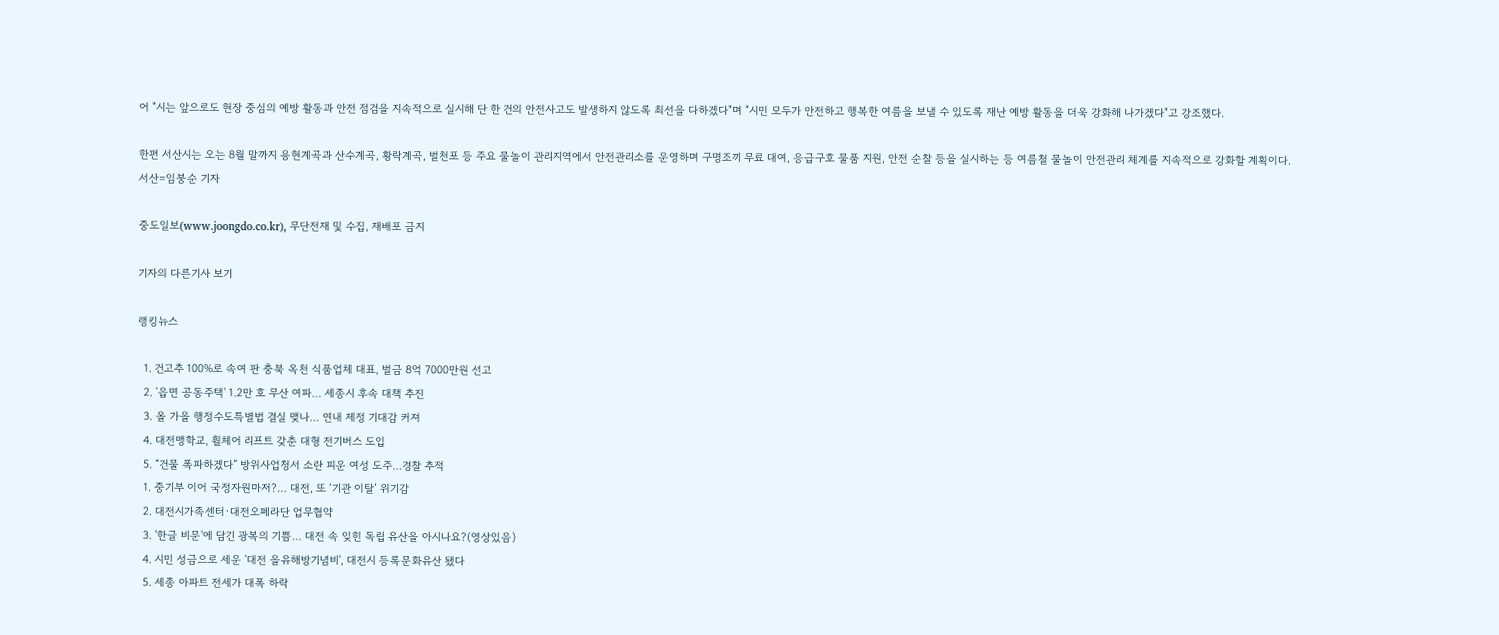어 "시는 앞으로도 현장 중심의 예방 활동과 안전 점검을 지속적으로 실시해 단 한 건의 안전사고도 발생하지 않도록 최선을 다하겠다"며 "시민 모두가 안전하고 행복한 여름을 보낼 수 있도록 재난 예방 활동을 더욱 강화해 나가겠다"고 강조했다.

한편 서산시는 오는 8월 말까지 용현계곡과 산수계곡, 황락계곡, 벌천포 등 주요 물놀이 관리지역에서 안전관리소를 운영하며 구명조끼 무료 대여, 응급구호 물품 지원, 안전 순찰 등을 실시하는 등 여름철 물놀이 안전관리 체계를 지속적으로 강화할 계획이다.
서산=임붕순 기자

중도일보(www.joongdo.co.kr), 무단전재 및 수집, 재배포 금지

기자의 다른기사 보기

랭킹뉴스

  1. 건고추 100%로 속여 판 충북 옥천 식품업체 대표, 벌금 8억 7000만원 선고
  2. '읍면 공동주택' 1.2만 호 무산 여파… 세종시 후속 대책 추진
  3. 올 가을 행정수도특별법 결실 맺나… 연내 제정 기대감 커져
  4. 대전맹학교, 휠체어 리프트 갖춘 대형 전기버스 도입
  5. “건물 폭파하겠다” 방위사업청서 소란 피운 여성 도주…경찰 추적
  1. 중기부 이어 국정자원마저?… 대전, 또 ‘기관 이탈’ 위기감
  2. 대전시가족센터·대전오페라단 업무협약
  3. '한글 비문'에 담긴 광복의 기쁨… 대전 속 잊힌 독립 유산을 아시나요?(영상있음)
  4. 시민 성금으로 세운 '대전 을유해방기념비', 대전시 등록문화유산 됐다
  5. 세종 아파트 전세가 대폭 하락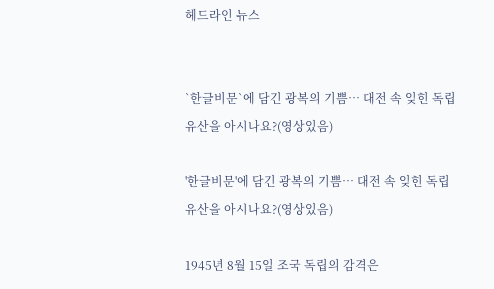헤드라인 뉴스


`한글비문`에 담긴 광복의 기쁨… 대전 속 잊힌 독립 유산을 아시나요?(영상있음)

'한글비문'에 담긴 광복의 기쁨… 대전 속 잊힌 독립 유산을 아시나요?(영상있음)

1945년 8월 15일 조국 독립의 감격은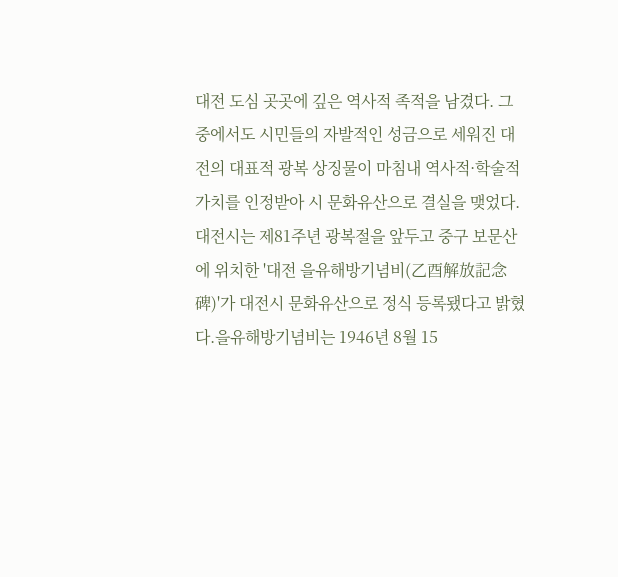대전 도심 곳곳에 깊은 역사적 족적을 남겼다. 그중에서도 시민들의 자발적인 성금으로 세워진 대전의 대표적 광복 상징물이 마침내 역사적·학술적 가치를 인정받아 시 문화유산으로 결실을 맺었다.대전시는 제81주년 광복절을 앞두고 중구 보문산에 위치한 '대전 을유해방기념비(乙酉解放記念碑)'가 대전시 문화유산으로 정식 등록됐다고 밝혔다.을유해방기념비는 1946년 8월 15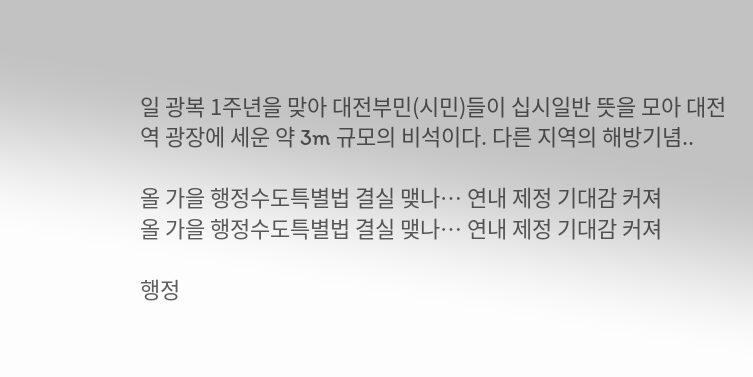일 광복 1주년을 맞아 대전부민(시민)들이 십시일반 뜻을 모아 대전역 광장에 세운 약 3m 규모의 비석이다. 다른 지역의 해방기념..

올 가을 행정수도특별법 결실 맺나… 연내 제정 기대감 커져
올 가을 행정수도특별법 결실 맺나… 연내 제정 기대감 커져

행정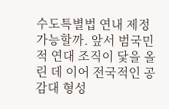수도특별법 연내 제정 가능할까. 앞서 범국민적 연대 조직이 닻을 올린 데 이어 전국적인 공감대 형성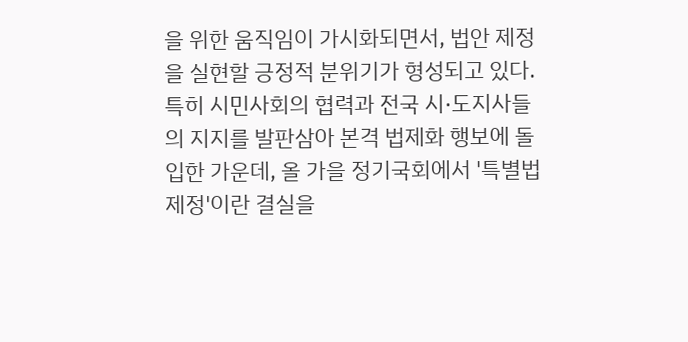을 위한 움직임이 가시화되면서, 법안 제정을 실현할 긍정적 분위기가 형성되고 있다. 특히 시민사회의 협력과 전국 시·도지사들의 지지를 발판삼아 본격 법제화 행보에 돌입한 가운데, 올 가을 정기국회에서 '특별법 제정'이란 결실을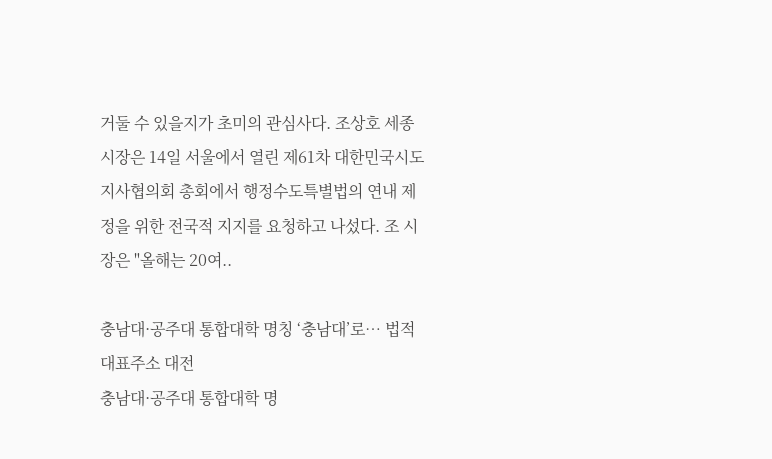거둘 수 있을지가 초미의 관심사다. 조상호 세종시장은 14일 서울에서 열린 제61차 대한민국시도지사협의회 총회에서 행정수도특별법의 연내 제정을 위한 전국적 지지를 요청하고 나섰다. 조 시장은 "올해는 20여..

충남대·공주대 통합대학 명칭 ‘충남대’로… 법적 대표주소 대전
충남대·공주대 통합대학 명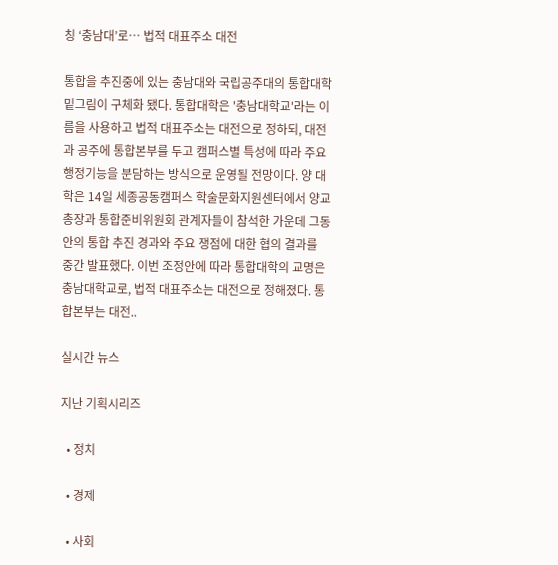칭 ‘충남대’로… 법적 대표주소 대전

통합을 추진중에 있는 충남대와 국립공주대의 통합대학 밑그림이 구체화 됐다. 통합대학은 '충남대학교'라는 이름을 사용하고 법적 대표주소는 대전으로 정하되, 대전과 공주에 통합본부를 두고 캠퍼스별 특성에 따라 주요 행정기능을 분담하는 방식으로 운영될 전망이다. 양 대학은 14일 세종공동캠퍼스 학술문화지원센터에서 양교 총장과 통합준비위원회 관계자들이 참석한 가운데 그동안의 통합 추진 경과와 주요 쟁점에 대한 협의 결과를 중간 발표했다. 이번 조정안에 따라 통합대학의 교명은 충남대학교로, 법적 대표주소는 대전으로 정해졌다. 통합본부는 대전..

실시간 뉴스

지난 기획시리즈

  • 정치

  • 경제

  • 사회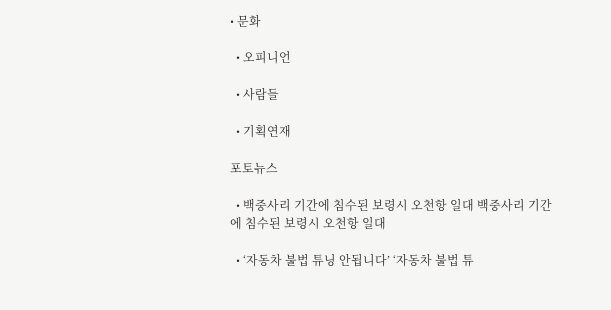• 문화

  • 오피니언

  • 사람들

  • 기획연재

포토뉴스

  • 백중사리 기간에 침수된 보령시 오천항 일대 백중사리 기간에 침수된 보령시 오천항 일대

  • ‘자동차 불법 튜닝 안됩니다’ ‘자동차 불법 튜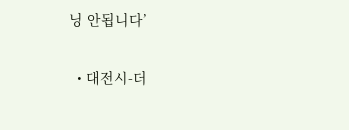닝 안됩니다’

  • 대전시-더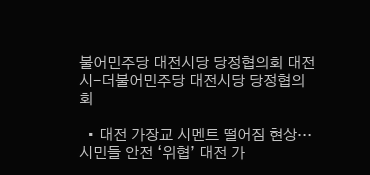불어민주당 대전시당 당정협의회 대전시-더불어민주당 대전시당 당정협의회

  • 대전 가장교 시멘트 떨어짐 현상…시민들 안전 ‘위협’ 대전 가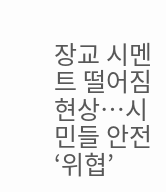장교 시멘트 떨어짐 현상…시민들 안전 ‘위협’